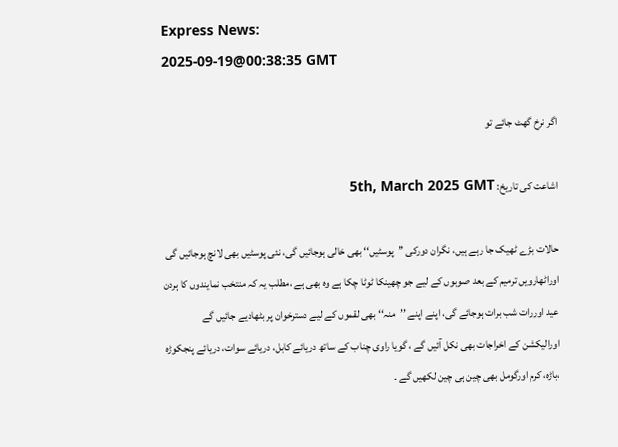Express News:
2025-09-19@00:38:35 GMT

اگر نرخ گھٹ جائے تو

اشاعت کی تاریخ: 5th, March 2025 GMT

حالات بڑے ٹھیک جا رہے ہیں، نگران دورکی ’’پوسٹیں‘‘ بھی خالی ہوجائیں گی، نئی پوسٹیں بھی لانچ ہوجائیں گی اوراٹھارویں ترمیم کے بعد صوبوں کے لیے جو چھینکا ٹوٹا چکا ہے وہ بھی ہے ،مطلب یہ کہ منتخب نمایندوں کا ہردن عید اوررات شب برات ہوجائے گی، اپنے اپنے ’’منہ‘‘ بھی لقموں کے لیے دسترخوان پر بٹھادیے جائیں گے اورالیکشن کے اخراجات بھی نکل آئیں گے ، گویا راوی چناب کے ساتھ دریائے کابل، دریائے سوات، دریائے پنجکوڑہ ،باڑہ، کرم اورگومل بھی چین ہی چین لکھیں گے ۔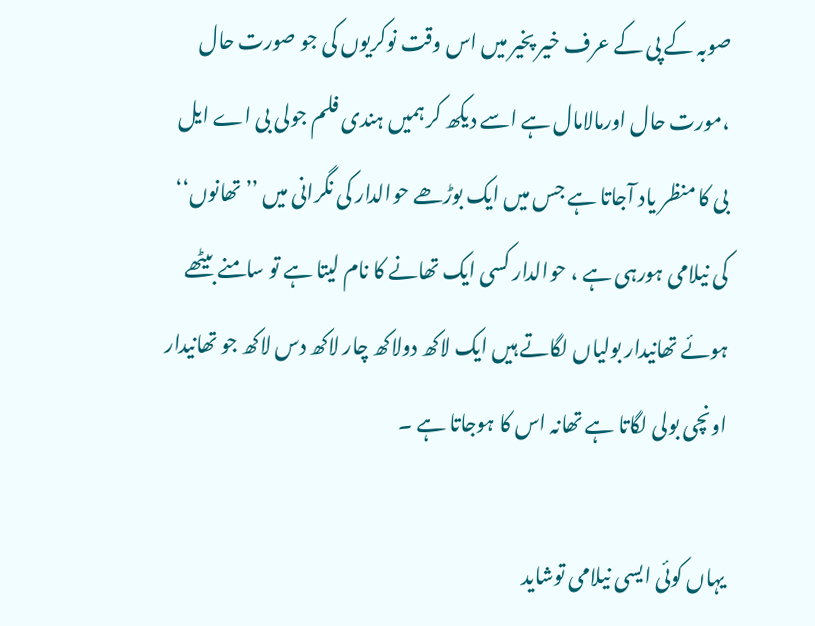صوبہ کے پی کے عرف خیر پخیر میں اس وقت نوکریوں کی جو صورت حال ،مورت حال اورمالامال ہے اسے دیکھ کر ہمیں ہندی فلم جولی بی اے ایل بی کا منظر یاد آجاتا ہے جس میں ایک بوڑھے حوالدار کی نگرانی میں ’’تھانوں‘‘ کی نیلامی ہورہی ہے ، حوالدار کسی ایک تھانے کا نام لیتا ہے تو سامنے بیٹھے ہوئے تھانیدار بولیاں لگاتے ہیں ایک لاکھ دولاکھ چار لاکھ دس لاکھ جو تھانیدار اونچی بولی لگاتا ہے تھانہ اس کا ہوجاتا ہے ۔

یہاں کوئی ایسی نیلامی توشاید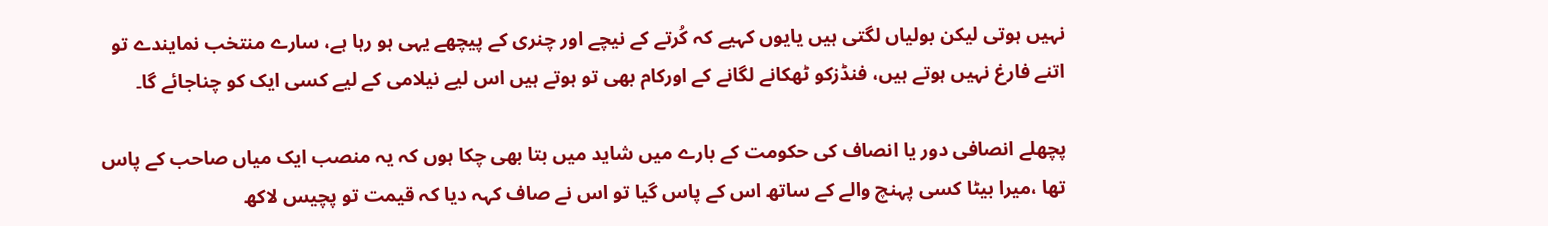نہیں ہوتی لیکن بولیاں لگتی ہیں یایوں کہیے کہ کُرتے کے نیچے اور چنری کے پیچھے یہی ہو رہا ہے، سارے منتخب نمایندے تو اتنے فارغ نہیں ہوتے ہیں، فنڈزکو ٹھکانے لگانے کے اورکام بھی تو ہوتے ہیں اس لیے نیلامی کے لیے کسی ایک کو چناجائے گا۔

پچھلے انصافی دور یا انصاف کی حکومت کے بارے میں شاید میں بتا بھی چکا ہوں کہ یہ منصب ایک میاں صاحب کے پاس تھا ،میرا بیٹا کسی پہنچ والے کے ساتھ اس کے پاس گیا تو اس نے صاف کہہ دیا کہ قیمت تو پچیس لاکھ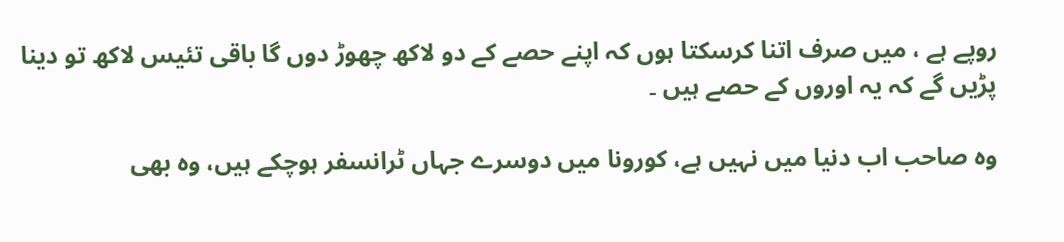روپے ہے ، میں صرف اتنا کرسکتا ہوں کہ اپنے حصے کے دو لاکھ چھوڑ دوں گا باقی تئیس لاکھ تو دینا پڑیں گے کہ یہ اوروں کے حصے ہیں ۔

وہ صاحب اب دنیا میں نہیں ہے، کورونا میں دوسرے جہاں ٹرانسفر ہوچکے ہیں، وہ بھی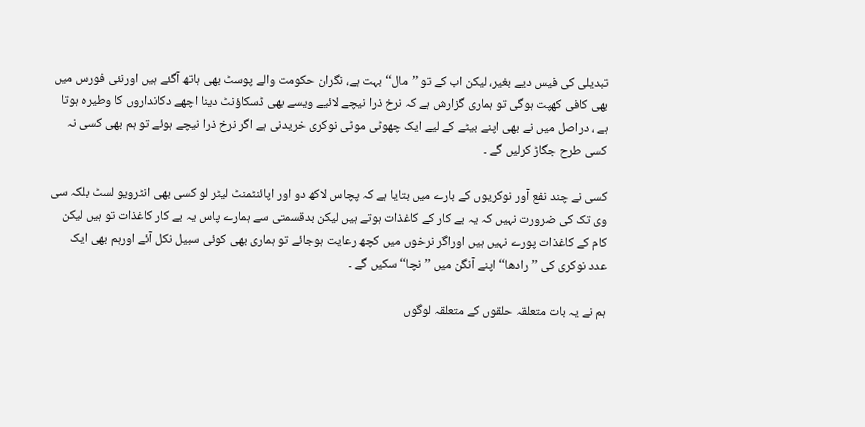تبدیلی کی فیس دیے بغیر، لیکن اب کے تو ’’مال‘‘ بہت ہے، نگران حکومت والے پوسٹ بھی ہاتھ آگئے ہیں اورنئی فورس میں بھی کافی کھپت ہوگی تو ہماری گزارش ہے کہ نرخ ذرا نیچے لائیے ویسے بھی ڈسکاؤنٹ دینا اچھے دکانداروں کا وطیرہ ہوتا ہے ، دراصل میں نے بھی اپنے بیٹے کے لیے ایک چھوٹی موٹی نوکری خریدنی ہے اگر نرخ ذرا نیچے ہوئے تو ہم بھی کسی نہ کسی طرح جگاڑ کرلیں گے ۔

کسی نے چند نفع آور نوکریوں کے بارے میں بتایا ہے کہ پچاس لاکھ دو اور اپائنٹمنٹ لیٹر لو کسی بھی انٹرویو لسٹ بلکہ سی وی تک کی ضرورت نہیں کہ یہ بے کار کے کاغذات ہوتے ہیں لیکن بدقسمتی سے ہمارے پاس یہ بے کار کاغذات تو ہیں لیکن کام کے کاغذات پورے نہیں ہیں اوراگر نرخوں میں کچھ رعایت ہوجائے تو ہماری بھی کوئی سبیل نکل آئے اورہم بھی ایک عدد نوکری کی ’’رادھا‘‘ اپنے آنگن میں ’’نچا‘‘ سکیں گے ۔

ہم نے یہ بات متعلقہ حلقوں کے متعلقہ لوگوں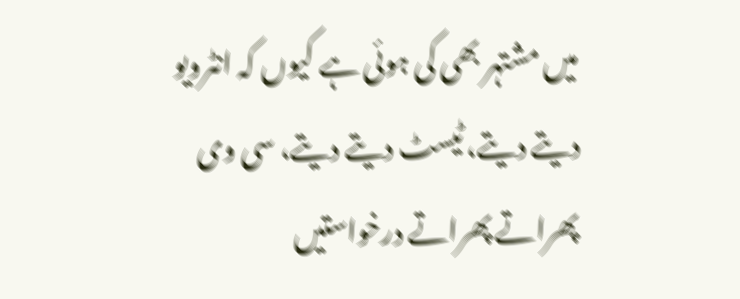میں مشتہر بھی کی ہوئی ہے کیوں کہ انٹرویو دیتے دیتے، ٹیسٹ دیتے دیتے، سی وی پھراتے پھراتے درخواستیں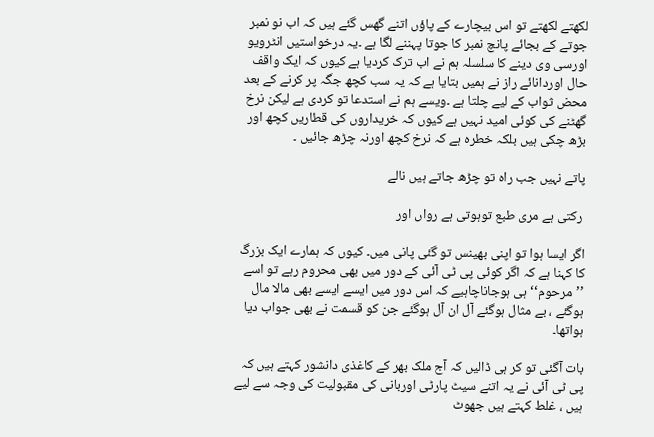لکھتے لکھتے تو اس بیچارے کے پاؤں اتنے گھس گئے ہیں کہ اب نو نمبر جوتے کے بجائے پانچ نمبر کا جوتا پہننے لگا ہے ۔یہ درخواستیں انٹرویو اورسی وی دینے کا سلسلہ ہم نے اب ترک کردیا ہے کیوں کہ ایک واقف حال اوردانائے راز نے ہمیں بتایا ہے کہ یہ سب کچھ جگہ پر کرنے کے بعد محض ثواب کے لیے چلتا ہے ۔ویسے ہم نے استدعا تو کردی ہے لیکن نرخ گھٹنے کی کوئی امید نہیں ہے کیوں کہ خریداروں کی قطاریں کچھ اور بڑھ چکی ہیں بلکہ خطرہ ہے کہ نرخ کچھ اورنہ چڑھ جائیں ۔

پاتے نہیں جب راہ تو چڑھ جاتے ہیں نالے

 رکتی ہے مری طبع توہوتی ہے رواں اور

اگر ایسا ہوا تو اپنی بھینس تو گئی پانی میں۔ کیوں کہ ہمارے ایک بزرگ کا کہنا ہے کہ اگر کوئی پی ٹی آئی کے دور میں بھی محروم رہے تو اسے ’’مرحوم‘‘ ہی ہوجاناچاہیے کہ اس دور میں ایسے ایسے بھی مالا مال ہوگئے ، بے مثال ہوگئے آل ان آل ہوگئے جن کو قسمت نے بھی جواب دیا ہواتھا۔

بات آگئی تو کر ہی ڈالیں کہ آج ملک بھر کے کاغذی دانشور کہتے ہیں کہ پی ٹی آئی نے یہ اتنے سیٹ پارٹی اوربانی کی مقبولیت کی وجہ سے لیے ہیں ، غلط کہتے ہیں جھوٹ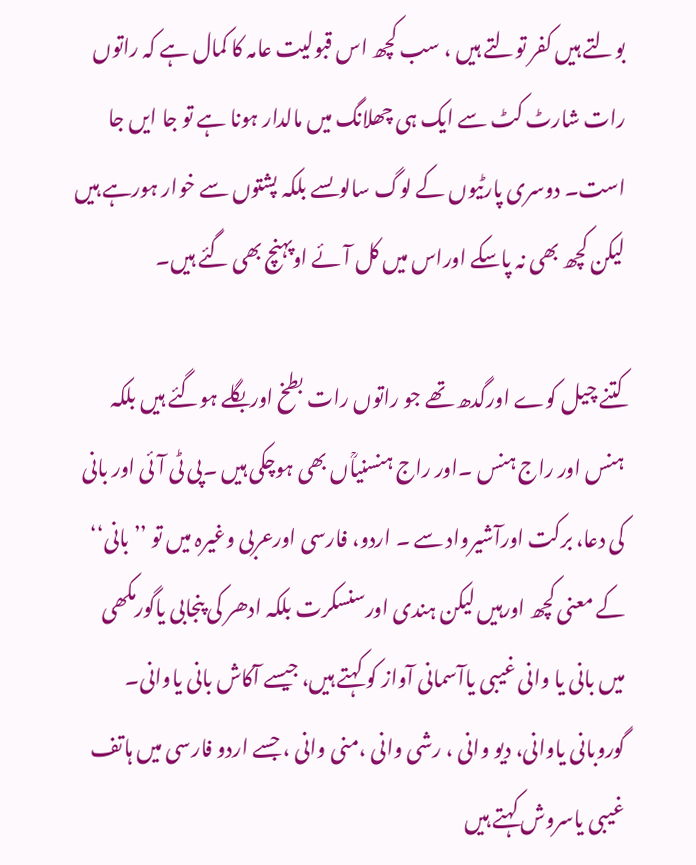بولتے ہیں کفر تولتے ہیں ، سب کچھ اس قبولیت عامہ کا کمال ہے کہ راتوں رات شارٹ کٹ سے ایک ہی چھلانگ میں مالدار ہونا ہے تو جا ایں جا است۔ دوسری پارٹیوں کے لوگ سالوںسے بلکہ پشتوں سے خوار ہورہے ہیں لیکن کچھ بھی نہ پاسکے اوراس میں کل آئے اوپہنچ بھی گئے ہیں۔

کتنے چیل کوے اورگدھ تھے جو راتوں رات بطخ اوربگلے ہوگئے ہیں بلکہ ہنس اور راج ہنس ۔اور راج ہنسنیاؒں بھی ہوچکی ہیں ۔پی ٹی آئی اور بانی کی دعا، برکت اورآشیرواد سے ۔ اردو، فارسی اورعربی وغیرہ میں تو ’’بانی‘‘ کے معنی کچھ اورہیں لیکن ہندی اورسنسکرت بلکہ ادھر کی پنجابی یاگورمکھی میں بانی یا وانی غیبی یاآسمانی آواز کو کہتے ہیں، جیسے آکاش بانی یاوانی۔ گوروبانی یاوانی، دیو وانی ، رشی وانی ،منی وانی ، جسے اردو فارسی میں ہاتف غیبی یاسروش کہتے ہیں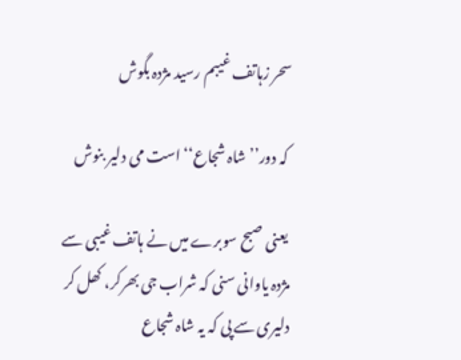سحر زہاتف غیبم رسید مژدہ بگوش

 کہ دور’’شاہ شجاع‘‘ است می دلیر بنوش

 یعنی صبح سوبرے میں نے ہاتف غیبی سے مژدہ یاوانی سنی کہ شراب جی بھرکر، کھل کر دلیری سے پی کہ یہ شاہ شجاع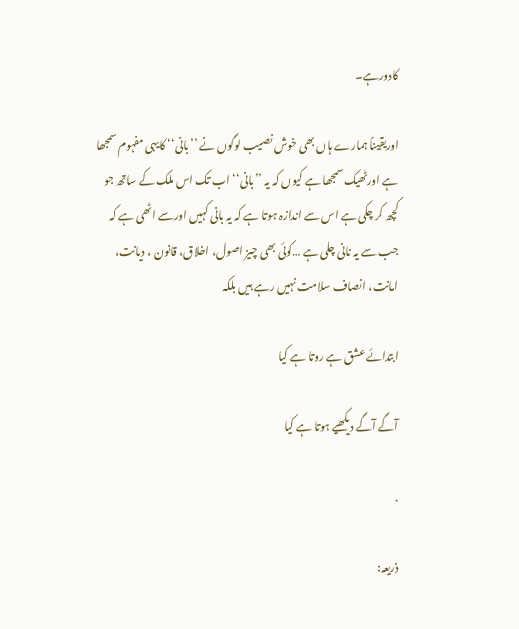کادورہے۔

اوریقیناً ہمارے ہاں بھی خوش نصیب لوگوں نے ’’بانی‘‘ کایہی مفہوم سمجھا ہے اورٹھیک سمجھا ہے کیوں کہ یہ ’’بانی‘‘ اب تک اس ملک کے ساتھ جو کچھ کر چکی ہے اس سے اندازہ ہوتا ہے کہ یہ بانی کہیں اورسے اٹھی ہے کہ جب سے یہ نانی چلی ہے …کوئی بھی چیز اصول، اخلاق، قانون ، دیانت، امانت، انصاف سلامت نہیں رہے ہیں بلکہ

ابتدائے عشق ہے روتا ہے کیا

آگے آگے دیکھیے ہوتا ہے کیا

.

ذریعہ: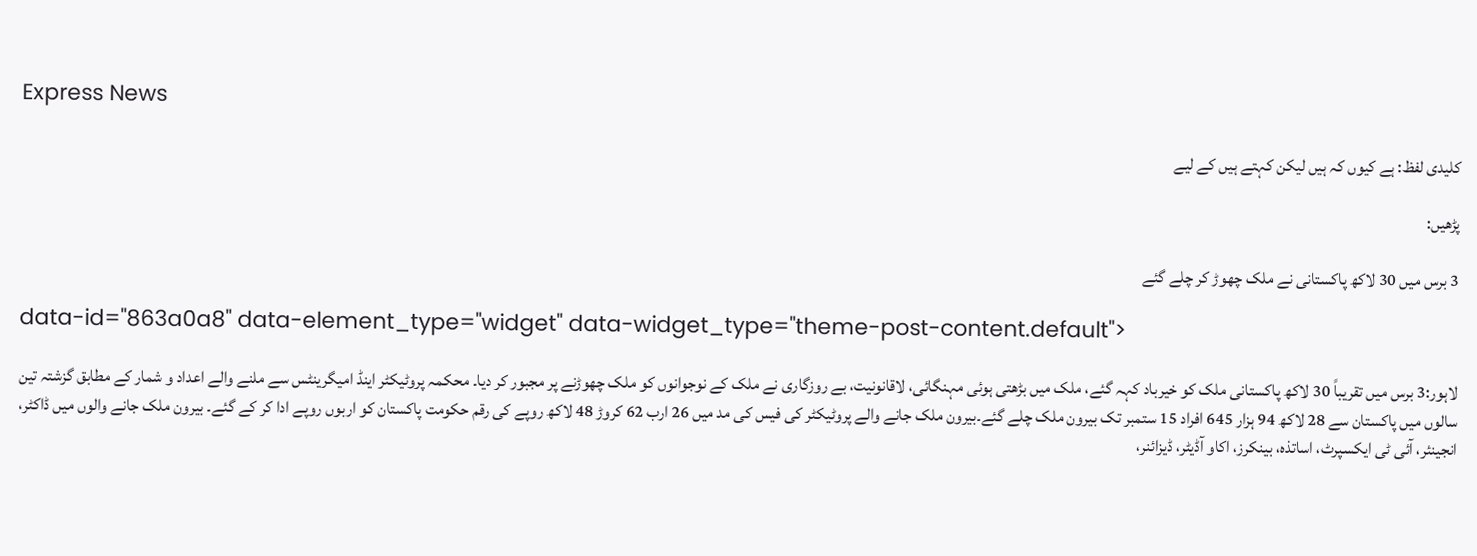Express News

کلیدی لفظ: ہے کیوں کہ ہیں لیکن کہتے ہیں کے لیے

پڑھیں:

3 برس میں 30 لاکھ پاکستانی نے ملک چھوڑ کر چلے گئے

data-id="863a0a8" data-element_type="widget" data-widget_type="theme-post-content.default">

لاہور:3 برس میں تقریباً 30 لاکھ پاکستانی ملک کو خیرباد کہہ گئے، ملک میں بڑھتی ہوئی مہنگائی، لاقانونیت، بے روزگاری نے ملک کے نوجوانوں کو ملک چھوڑنے پر مجبور کر دیا۔ محکمہ پروٹیکٹر اینڈ امیگرینٹس سے ملنے والے اعداد و شمار کے مطابق گزشتہ تین سالوں میں پاکستان سے 28 لاکھ 94 ہزار 645 افراد 15 ستمبر تک بیرون ملک چلے گئے۔بیرون ملک جانے والے پروٹیکٹر کی فیس کی مد میں 26 ارب 62 کروڑ 48 لاکھ روپے کی رقم حکومت پاکستان کو اربوں روپے ادا کر کے گئے۔ بیرون ملک جانے والوں میں ڈاکٹر، انجینئر، آئی ٹی ایکسپرٹ، اساتذہ، بینکرز، اکاو آڈیٹر، ڈیزائنر،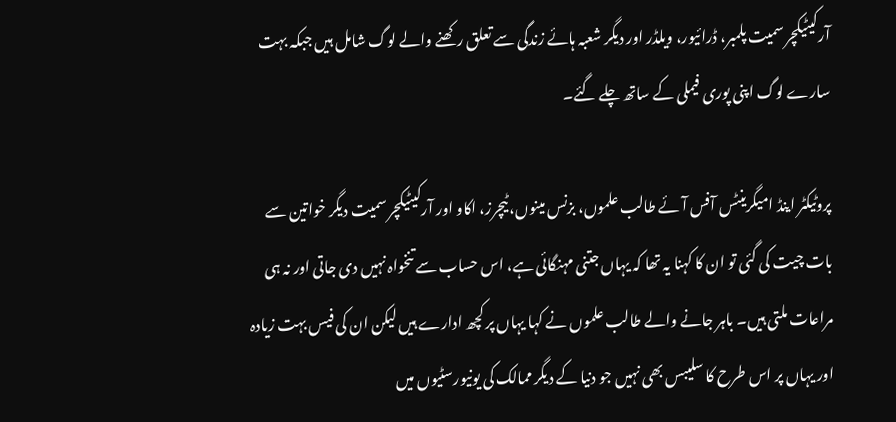آرکیٹیکچر سمیت پلمبر، ڈرائیور، ویلڈر اور دیگر شعبہ ہائے زندگی سے تعلق رکھنے والے لوگ شامل ہیں جبکہ بہت سارے لوگ اپنی پوری فیملی کے ساتھ چلے گئے۔

پروٹیکٹر اینڈ امیگرینٹس آفس آئے طالب علموں، بزنس مینوں، ٹیچرز، اکاو اور آرکیٹیکچر سمیت دیگر خواتین سے بات چیت کی گئی تو ان کا کہنا یہ تھا کہ یہاں جتنی مہنگائی ہے، اس حساب سے تنخواہ نہیں دی جاتی اور نہ ہی مراعات ملتی ہیں۔ باہر جانے والے طالب علموں نے کہا یہاں پر کچھ ادارے ہیں لیکن ان کی فیس بہت زیادہ اور یہاں پر اس طرح کا سلیبس بھی نہیں جو دنیا کے دیگر ممالک کی یونیورسٹیوں میں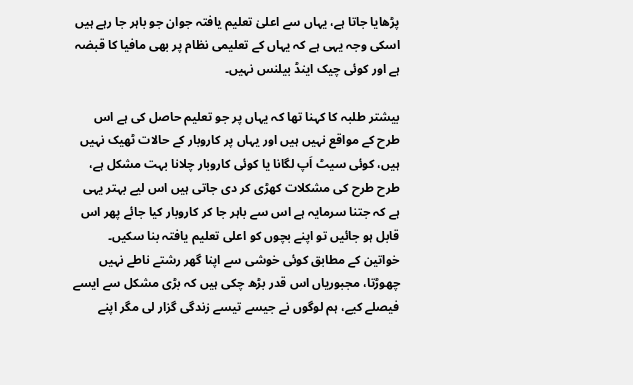پڑھایا جاتا ہے، یہاں سے اعلیٰ تعلیم یافتہ جوان جو باہر جا رہے ہیں اسکی وجہ یہی ہے کہ یہاں کے تعلیمی نظام پر بھی مافیا کا قبضہ ہے اور کوئی چیک اینڈ بیلنس نہیں۔

بیشتر طلبہ کا کہنا تھا کہ یہاں پر جو تعلیم حاصل کی ہے اس طرح کے مواقع نہیں ہیں اور یہاں پر کاروبار کے حالات ٹھیک نہیں ہیں، کوئی سیٹ اَپ لگانا یا کوئی کاروبار چلانا بہت مشکل ہے، طرح طرح کی مشکلات کھڑی کر دی جاتی ہیں اس لیے بہتر یہی ہے کہ جتنا سرمایہ ہے اس سے باہر جا کر کاروبار کیا جائے پھر اس قابل ہو جائیں تو اپنے بچوں کو اعلی تعلیم یافتہ بنا سکیں۔ خواتین کے مطابق کوئی خوشی سے اپنا گھر رشتے ناطے نہیں چھوڑتا، مجبوریاں اس قدر بڑھ چکی ہیں کہ بڑی مشکل سے ایسے فیصلے کیے، ہم لوگوں نے جیسے تیسے زندگی گزار لی مگر اپنے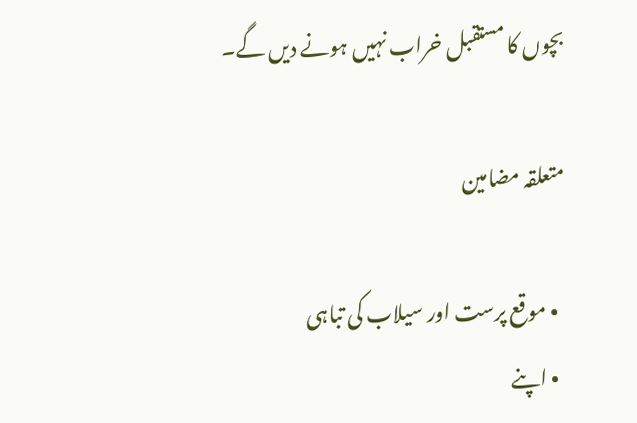بچوں کا مستقبل خراب نہیں ہونے دیں گے۔

متعلقہ مضامین

  • موقع پرست اور سیلاب کی تباہی
  • اپنے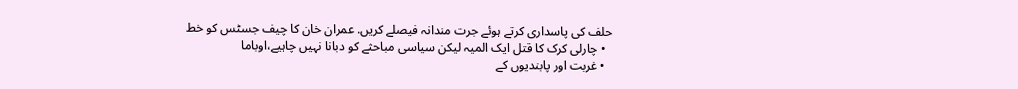حلف کی پاسداری کرتے ہوئے جرت مندانہ فیصلے کریں. عمران خان کا چیف جسٹس کو خط
  • چارلی کرک کا قتل ایک المیہ لیکن سیاسی مباحثے کو دبانا نہیں چاہیے،اوباما
  • غربت اور پابندیوں کے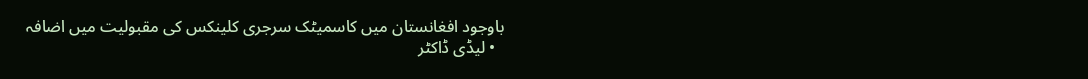باوجود افغانستان میں کاسمیٹک سرجری کلینکس کی مقبولیت میں اضافہ
  • لیڈی ڈاکٹر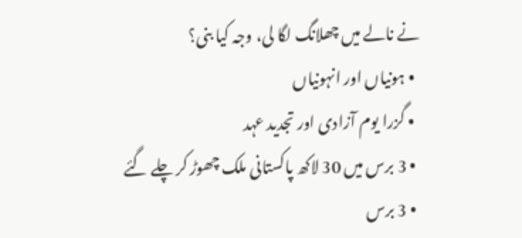نے نالے میں چھلانگ لگا لی، وجہ کیا بنی؟
  • ہونیاں اور انہونیاں
  • گزرا یوم آزادی اور تجدید عہد
  • 3 برس میں 30 لاکھ پاکستانی ملک چھوڑ کر چلے گئے
  • 3 برس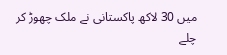میں 30 لاکھ پاکستانی نے ملک چھوڑ کر چلے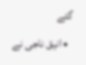گئے
  • انیق ناجی نے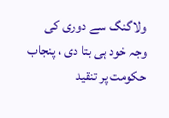ولاگنگ سے دوری کی وجہ خود ہی بتا دی ، پنجاب حکومت پر تنقید